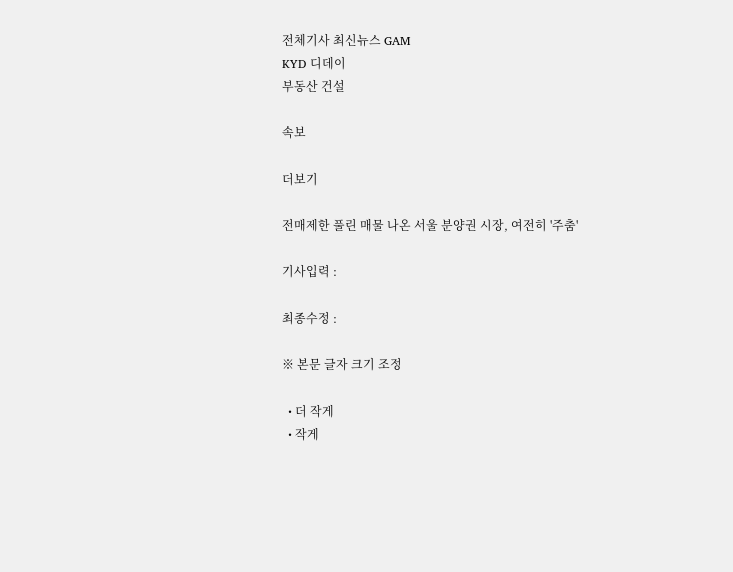전체기사 최신뉴스 GAM
KYD 디데이
부동산 건설

속보

더보기

전매제한 풀린 매물 나온 서울 분양권 시장, 여전히 '주춤'

기사입력 :

최종수정 :

※ 본문 글자 크기 조정

  • 더 작게
  • 작게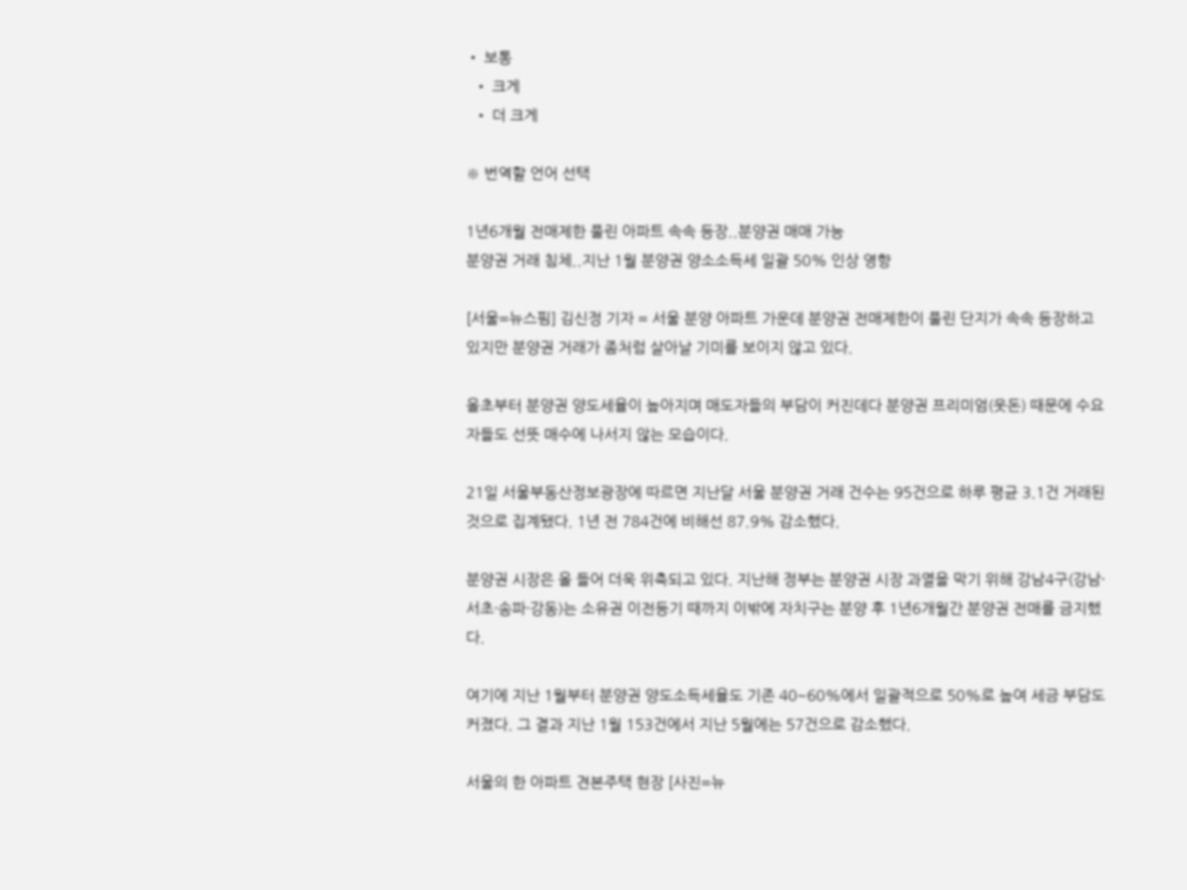• 보통
  • 크게
  • 더 크게

※ 번역할 언어 선택

1년6개월 전매제한 풀린 아파트 속속 등장..분양권 매매 가능
분양권 거래 침체..지난 1월 분양권 양소소득세 일괄 50% 인상 영향

[서울=뉴스핌] 김신정 기자 = 서울 분양 아파트 가운데 분양권 전매제한이 풀린 단지가 속속 등장하고 있지만 분양권 거래가 좀처럼 살아날 기미를 보이지 않고 있다.

올초부터 분양권 양도세율이 높아지며 매도자들의 부담이 커진데다 분양권 프리미엄(웃돈) 때문에 수요자들도 선뜻 매수에 나서지 않는 모습이다.

21일 서울부동산정보광장에 따르면 지난달 서울 분양권 거래 건수는 95건으로 하루 평균 3.1건 거래된 것으로 집계됐다. 1년 전 784건에 비해선 87.9% 감소했다.

분양권 시장은 올 들어 더욱 위축되고 있다. 지난해 정부는 분양권 시장 과열을 막기 위해 강남4구(강남·서초·송파·강동)는 소유권 이전등기 때까지 이밖에 자치구는 분양 후 1년6개월간 분양권 전매를 금지했다.

여기에 지난 1월부터 분양권 양도소득세율도 기존 40~60%에서 일괄적으로 50%로 높여 세금 부담도 커졌다. 그 결과 지난 1월 153건에서 지난 5월에는 57건으로 감소했다.

서울의 한 아파트 견본주택 현장 [사진=뉴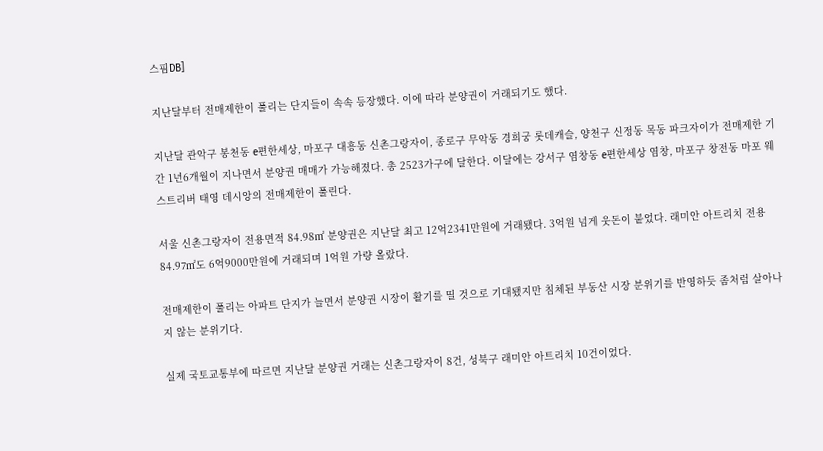스핌DB]

지난달부터 전매제한이 풀리는 단지들이 속속 등장했다. 이에 따라 분양권이 거래되기도 했다.

지난달 관악구 봉천동 e편한세상, 마포구 대흥동 신촌그랑자이, 종로구 무악동 경희궁 롯데캐슬, 양천구 신정동 목동 파크자이가 전매제한 기간 1년6개월이 지나면서 분양권 매매가 가능해졌다. 총 2523가구에 달한다. 이달에는 강서구 염창동 e편한세상 염창, 마포구 창전동 마포 웨스트리버 태영 데시앙의 전매제한이 풀린다.

서울 신촌그랑자이 전용면적 84.98㎡ 분양권은 지난달 최고 12억2341만원에 거래됐다. 3억원 넘게 웃돈이 붙었다. 래미안 아트리치 전용 84.97㎡도 6억9000만원에 거래되며 1억원 가량 올랐다.

전매제한이 풀리는 아파트 단지가 늘면서 분양권 시장이 활기를 띨 것으로 기대됐지만 침체된 부동산 시장 분위기를 반영하듯 좀처럼 살아나지 않는 분위기다.

실제 국토교통부에 따르면 지난달 분양권 거래는 신촌그랑자이 8건, 성북구 래미안 아트리치 10건이었다.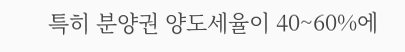특히 분양권 양도세율이 40~60%에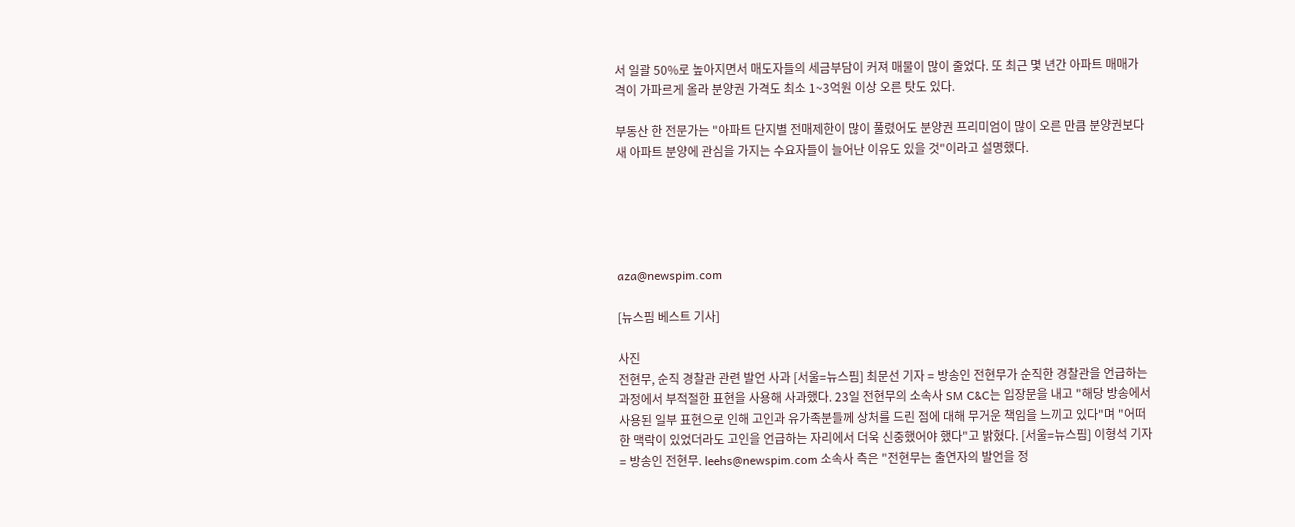서 일괄 50%로 높아지면서 매도자들의 세금부담이 커져 매물이 많이 줄었다. 또 최근 몇 년간 아파트 매매가격이 가파르게 올라 분양권 가격도 최소 1~3억원 이상 오른 탓도 있다.

부동산 한 전문가는 "아파트 단지별 전매제한이 많이 풀렸어도 분양권 프리미엄이 많이 오른 만큼 분양권보다 새 아파트 분양에 관심을 가지는 수요자들이 늘어난 이유도 있을 것"이라고 설명했다.





aza@newspim.com

[뉴스핌 베스트 기사]

사진
전현무, 순직 경찰관 관련 발언 사과 [서울=뉴스핌] 최문선 기자 = 방송인 전현무가 순직한 경찰관을 언급하는 과정에서 부적절한 표현을 사용해 사과했다. 23일 전현무의 소속사 SM C&C는 입장문을 내고 "해당 방송에서 사용된 일부 표현으로 인해 고인과 유가족분들께 상처를 드린 점에 대해 무거운 책임을 느끼고 있다"며 "어떠한 맥락이 있었더라도 고인을 언급하는 자리에서 더욱 신중했어야 했다"고 밝혔다. [서울=뉴스핌] 이형석 기자 = 방송인 전현무. leehs@newspim.com 소속사 측은 "전현무는 출연자의 발언을 정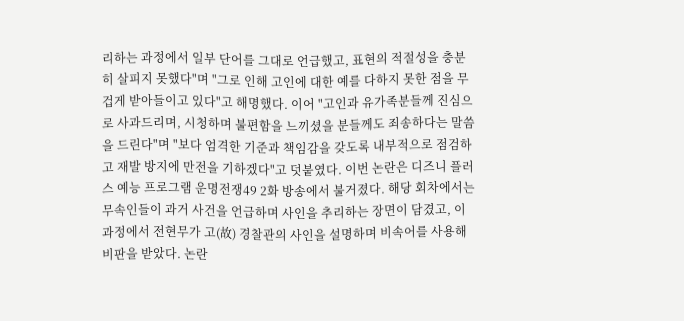리하는 과정에서 일부 단어를 그대로 언급했고, 표현의 적절성을 충분히 살피지 못했다"며 "그로 인해 고인에 대한 예를 다하지 못한 점을 무겁게 받아들이고 있다"고 해명했다. 이어 "고인과 유가족분들께 진심으로 사과드리며, 시청하며 불편함을 느끼셨을 분들께도 죄송하다는 말씀을 드린다"며 "보다 엄격한 기준과 책임감을 갖도록 내부적으로 점검하고 재발 방지에 만전을 기하겠다"고 덧붙였다. 이번 논란은 디즈니 플러스 예능 프로그램 운명전쟁49 2화 방송에서 불거졌다. 해당 회차에서는 무속인들이 과거 사건을 언급하며 사인을 추리하는 장면이 담겼고, 이 과정에서 전현무가 고(故) 경찰관의 사인을 설명하며 비속어를 사용해 비판을 받았다. 논란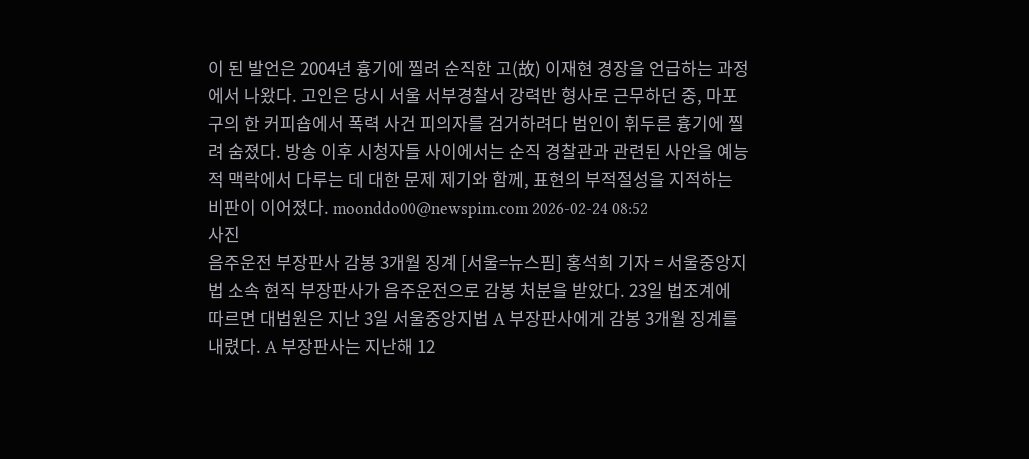이 된 발언은 2004년 흉기에 찔려 순직한 고(故) 이재현 경장을 언급하는 과정에서 나왔다. 고인은 당시 서울 서부경찰서 강력반 형사로 근무하던 중, 마포구의 한 커피숍에서 폭력 사건 피의자를 검거하려다 범인이 휘두른 흉기에 찔려 숨졌다. 방송 이후 시청자들 사이에서는 순직 경찰관과 관련된 사안을 예능적 맥락에서 다루는 데 대한 문제 제기와 함께, 표현의 부적절성을 지적하는 비판이 이어졌다. moonddo00@newspim.com 2026-02-24 08:52
사진
음주운전 부장판사 감봉 3개월 징계 [서울=뉴스핌] 홍석희 기자 = 서울중앙지법 소속 현직 부장판사가 음주운전으로 감봉 처분을 받았다. 23일 법조계에 따르면 대법원은 지난 3일 서울중앙지법 A 부장판사에게 감봉 3개월 징계를 내렸다. A 부장판사는 지난해 12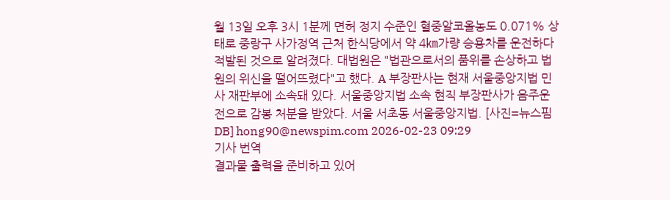월 13일 오후 3시 1분께 면허 정지 수준인 혈중알코올농도 0.071% 상태로 중랑구 사가정역 근처 한식당에서 약 4㎞가량 승용차를 운전하다 적발된 것으로 알려졌다. 대법원은 "법관으로서의 품위를 손상하고 법원의 위신을 떨어뜨렸다"고 했다. A 부장판사는 현재 서울중앙지법 민사 재판부에 소속돼 있다. 서울중앙지법 소속 현직 부장판사가 음주운전으로 감봉 처분을 받았다. 서울 서초동 서울중앙지법. [사진=뉴스핌DB] hong90@newspim.com 2026-02-23 09:29
기사 번역
결과물 출력을 준비하고 있어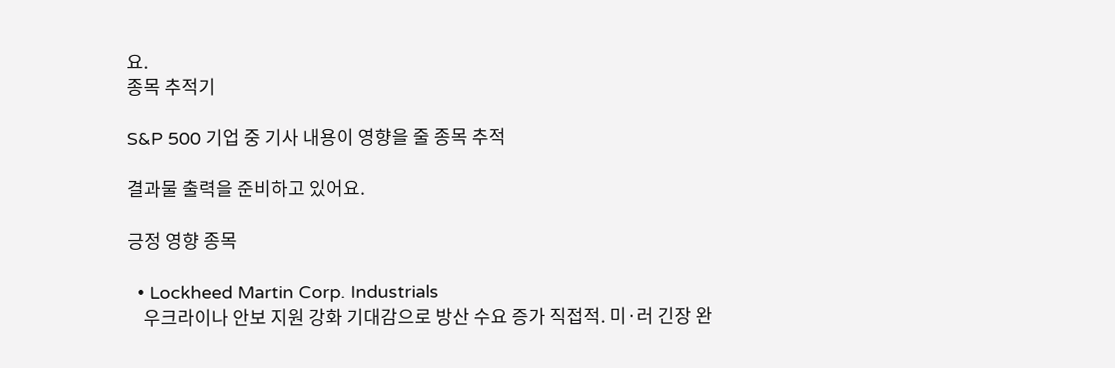요.
종목 추적기

S&P 500 기업 중 기사 내용이 영향을 줄 종목 추적

결과물 출력을 준비하고 있어요.

긍정 영향 종목

  • Lockheed Martin Corp. Industrials
    우크라이나 안보 지원 강화 기대감으로 방산 수요 증가 직접적. 미·러 긴장 완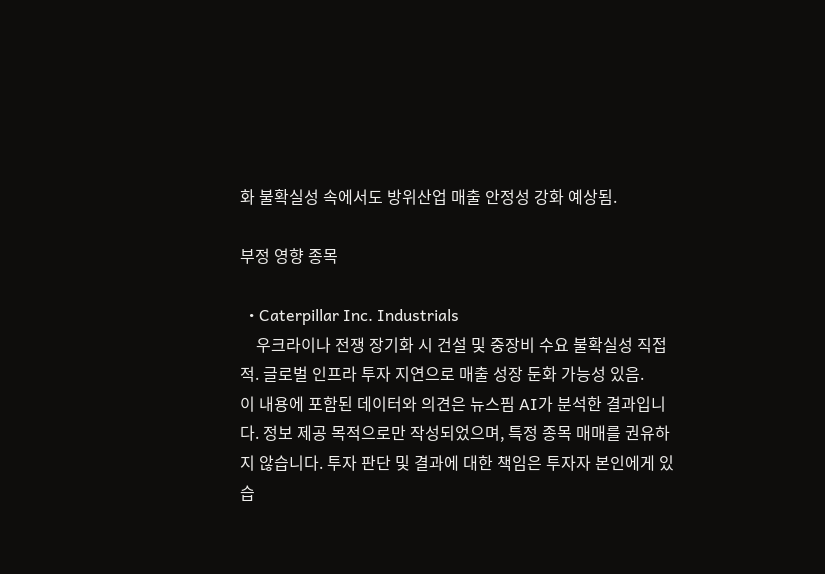화 불확실성 속에서도 방위산업 매출 안정성 강화 예상됨.

부정 영향 종목

  • Caterpillar Inc. Industrials
    우크라이나 전쟁 장기화 시 건설 및 중장비 수요 불확실성 직접적. 글로벌 인프라 투자 지연으로 매출 성장 둔화 가능성 있음.
이 내용에 포함된 데이터와 의견은 뉴스핌 AI가 분석한 결과입니다. 정보 제공 목적으로만 작성되었으며, 특정 종목 매매를 권유하지 않습니다. 투자 판단 및 결과에 대한 책임은 투자자 본인에게 있습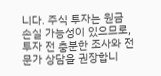니다. 주식 투자는 원금 손실 가능성이 있으므로, 투자 전 충분한 조사와 전문가 상담을 권장합니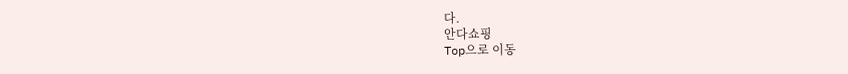다.
안다쇼핑
Top으로 이동